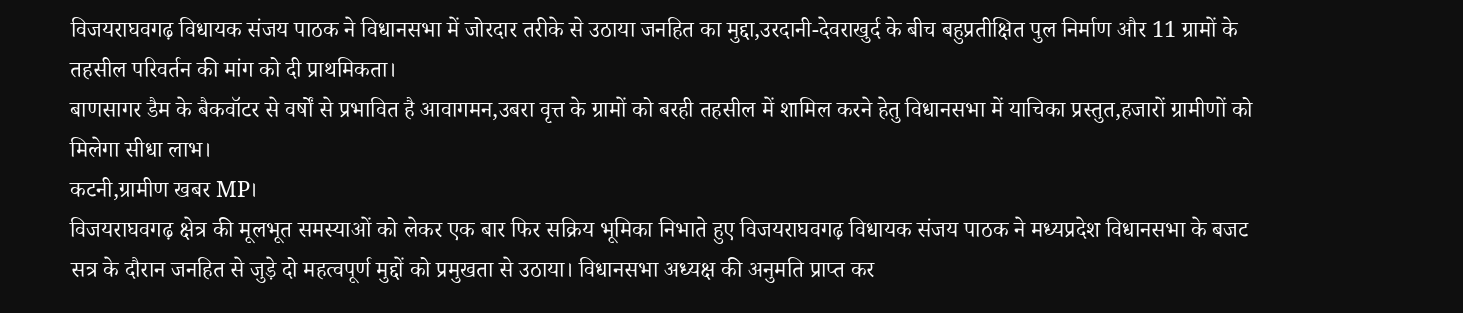विजयराघवगढ़ विधायक संजय पाठक ने विधानसभा में जोरदार तरीके से उठाया जनहित का मुद्दा,उरदानी-देवराखुर्द के बीच बहुप्रतीक्षित पुल निर्माण और 11 ग्रामों के तहसील परिवर्तन की मांग को दी प्राथमिकता।
बाणसागर डैम के बैकवॉटर से वर्षों से प्रभावित है आवागमन,उबरा वृत्त के ग्रामों को बरही तहसील में शामिल करने हेतु विधानसभा में याचिका प्रस्तुत,हजारों ग्रामीणों को मिलेगा सीधा लाभ।
कटनी,ग्रामीण खबर MP।
विजयराघवगढ़ क्षेत्र की मूलभूत समस्याओं को लेकर एक बार फिर सक्रिय भूमिका निभाते हुए विजयराघवगढ़ विधायक संजय पाठक ने मध्यप्रदेश विधानसभा के बजट सत्र के दौरान जनहित से जुड़े दो महत्वपूर्ण मुद्दों को प्रमुखता से उठाया। विधानसभा अध्यक्ष की अनुमति प्राप्त कर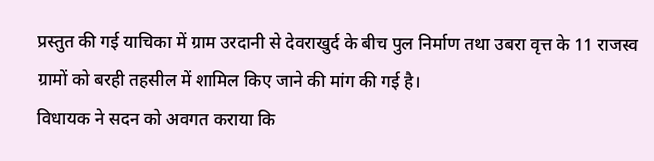प्रस्तुत की गई याचिका में ग्राम उरदानी से देवराखुर्द के बीच पुल निर्माण तथा उबरा वृत्त के 11 राजस्व ग्रामों को बरही तहसील में शामिल किए जाने की मांग की गई है।
विधायक ने सदन को अवगत कराया कि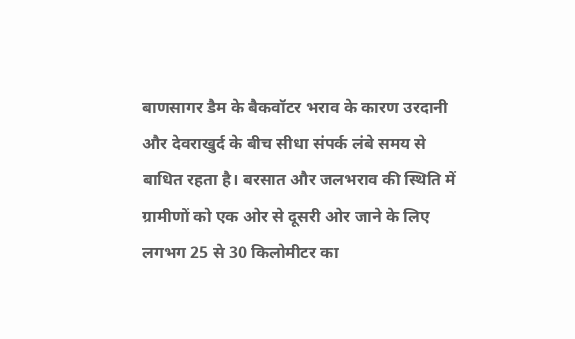बाणसागर डैम के बैकवॉटर भराव के कारण उरदानी और देवराखुर्द के बीच सीधा संपर्क लंबे समय से बाधित रहता है। बरसात और जलभराव की स्थिति में ग्रामीणों को एक ओर से दूसरी ओर जाने के लिए लगभग 25 से 30 किलोमीटर का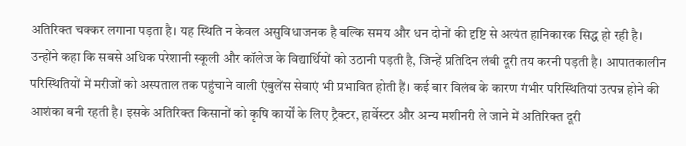अतिरिक्त चक्कर लगाना पड़ता है। यह स्थिति न केवल असुविधाजनक है बल्कि समय और धन दोनों की दृष्टि से अत्यंत हानिकारक सिद्ध हो रही है।
उन्होंने कहा कि सबसे अधिक परेशानी स्कूली और कॉलेज के विद्यार्थियों को उठानी पड़ती है, जिन्हें प्रतिदिन लंबी दूरी तय करनी पड़ती है। आपातकालीन परिस्थितियों में मरीजों को अस्पताल तक पहुंचाने वाली एंबुलेंस सेवाएं भी प्रभावित होती हैं। कई बार विलंब के कारण गंभीर परिस्थितियां उत्पन्न होने की आशंका बनी रहती है। इसके अतिरिक्त किसानों को कृषि कार्यों के लिए ट्रैक्टर, हार्वेस्टर और अन्य मशीनरी ले जाने में अतिरिक्त दूरी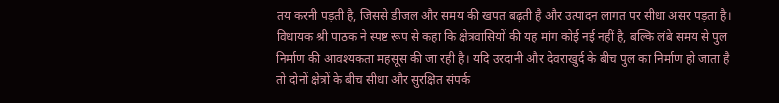तय करनी पड़ती है, जिससे डीजल और समय की खपत बढ़ती है और उत्पादन लागत पर सीधा असर पड़ता है।
विधायक श्री पाठक ने स्पष्ट रूप से कहा कि क्षेत्रवासियों की यह मांग कोई नई नहीं है, बल्कि लंबे समय से पुल निर्माण की आवश्यकता महसूस की जा रही है। यदि उरदानी और देवराखुर्द के बीच पुल का निर्माण हो जाता है तो दोनों क्षेत्रों के बीच सीधा और सुरक्षित संपर्क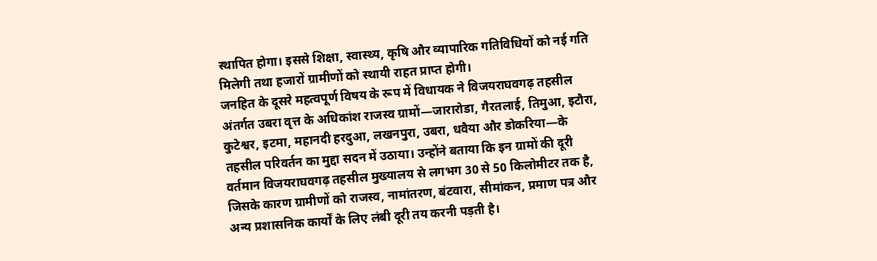स्थापित होगा। इससे शिक्षा, स्वास्थ्य, कृषि और व्यापारिक गतिविधियों को नई गति मिलेगी तथा हजारों ग्रामीणों को स्थायी राहत प्राप्त होगी।
जनहित के दूसरे महत्वपूर्ण विषय के रूप में विधायक ने विजयराघवगढ़ तहसील अंतर्गत उबरा वृत्त के अधिकांश राजस्व ग्रामों—जारारोडा, गैरतलाई, तिमुआ, इटौरा, कुटेश्वर, इटमा, महानदी हरदुआ, लखनपुरा, उबरा, धवैया और डोकरिया—के तहसील परिवर्तन का मुद्दा सदन में उठाया। उन्होंने बताया कि इन ग्रामों की दूरी वर्तमान विजयराघवगढ़ तहसील मुख्यालय से लगभग 30 से 50 किलोमीटर तक है, जिसके कारण ग्रामीणों को राजस्व, नामांतरण, बंटवारा, सीमांकन, प्रमाण पत्र और अन्य प्रशासनिक कार्यों के लिए लंबी दूरी तय करनी पड़ती है।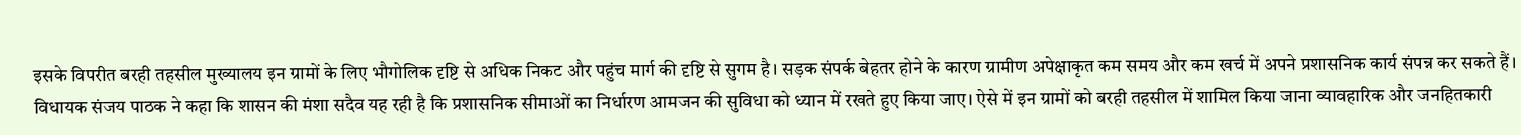इसके विपरीत बरही तहसील मुख्यालय इन ग्रामों के लिए भौगोलिक दृष्टि से अधिक निकट और पहुंच मार्ग की दृष्टि से सुगम है। सड़क संपर्क बेहतर होने के कारण ग्रामीण अपेक्षाकृत कम समय और कम खर्च में अपने प्रशासनिक कार्य संपन्न कर सकते हैं। विधायक संजय पाठक ने कहा कि शासन की मंशा सदैव यह रही है कि प्रशासनिक सीमाओं का निर्धारण आमजन की सुविधा को ध्यान में रखते हुए किया जाए। ऐसे में इन ग्रामों को बरही तहसील में शामिल किया जाना व्यावहारिक और जनहितकारी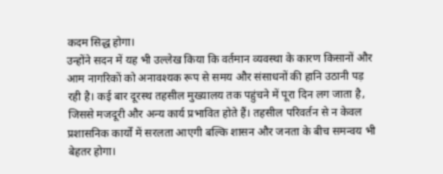कदम सिद्ध होगा।
उन्होंने सदन में यह भी उल्लेख किया कि वर्तमान व्यवस्था के कारण किसानों और आम नागरिकों को अनावश्यक रूप से समय और संसाधनों की हानि उठानी पड़ रही है। कई बार दूरस्थ तहसील मुख्यालय तक पहुंचने में पूरा दिन लग जाता है, जिससे मजदूरी और अन्य कार्य प्रभावित होते हैं। तहसील परिवर्तन से न केवल प्रशासनिक कार्यों में सरलता आएगी बल्कि शासन और जनता के बीच समन्वय भी बेहतर होगा।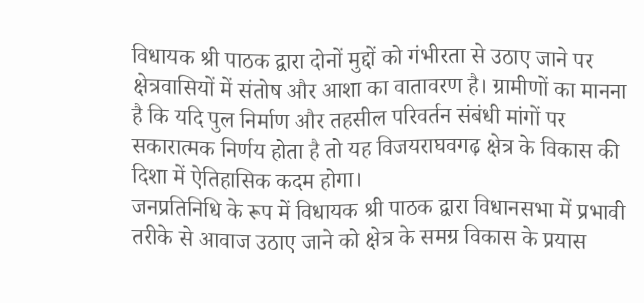विधायक श्री पाठक द्वारा दोनों मुद्दों को गंभीरता से उठाए जाने पर क्षेत्रवासियों में संतोष और आशा का वातावरण है। ग्रामीणों का मानना है कि यदि पुल निर्माण और तहसील परिवर्तन संबंधी मांगों पर सकारात्मक निर्णय होता है तो यह विजयराघवगढ़ क्षेत्र के विकास की दिशा में ऐतिहासिक कदम होगा।
जनप्रतिनिधि के रूप में विधायक श्री पाठक द्वारा विधानसभा में प्रभावी तरीके से आवाज उठाए जाने को क्षेत्र के समग्र विकास के प्रयास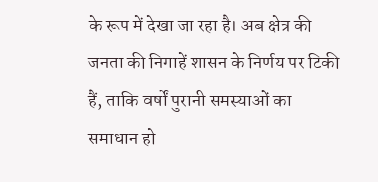के रूप में देखा जा रहा है। अब क्षेत्र की जनता की निगाहें शासन के निर्णय पर टिकी हैं, ताकि वर्षों पुरानी समस्याओं का समाधान हो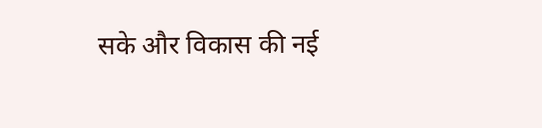सके और विकास की नई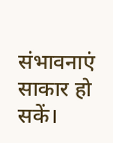संभावनाएं साकार हो सकें।